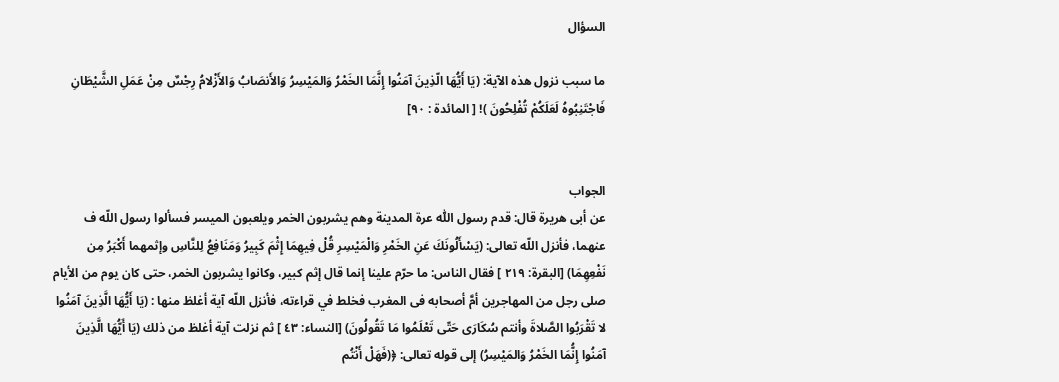السؤال

ما سبب نزول هذه الآية: (يَا أَيُّهَا الّذِينَ آمَنُوا إِنَّمَا الخَمْرُ وَالمَيْسِرُ وَالأَنصَابُ وَالأَزْلامُ رِجْسٌ مِنْ عَمَلِ الشَّيْطَانِ فَاجْتَنِبُوهُ لَعَلَكُمْ تُفْلِحُونَ )! [ المائدة : ٩٠]


الجواب
عن أبى هريرة قال: قدم رسول اللّٰه عرة المدينة وهم يشربون الخمر ويلعبون الميسر فسألوا رسول اللّه ف عنهما، فأنزل اللّه تعالى: (يَسْأَلُونَكَ عَنِ الخَمْرِ وَالْمَيْسِرِ قُلْ فِيهِمَا إِثْمَ كَبِيرُ وَمَنَافِعُ لِلنَّاسِ وإثمهما أَكْبَرُ مِن نَفْعِهِمَا) [البقرة: ٢١٩ ] فقال الناس: ما حرّم علينا إنما قال إثم كبير، وكانوا يشربون الخمر، حتى كان يوم من الأيام صلى رجل من المهاجرين أمَّ أصحابه فى المغرب فخلط في قراءته، فأنزل اللّه آية أغلظ منها : (يَا أَيُّهَا الَّذِينَ آمَنُوا لا تَقْرَبُوا الصَّلاةَ وأنتم سُكَارَى حَتّى تَعْلَمُوا مَا تَقُولُونَ) [النساء: ٤٣ ] ثم نزلت آية أغلظ من ذلك (يَا أَيُّهَا الَّذِينَ آمَنُوا إِنُّمَا الخَمْرُ وَالمَيْسِرُ) إلى قوله تعالى: ﴿(فَهَلْ أَنْتُم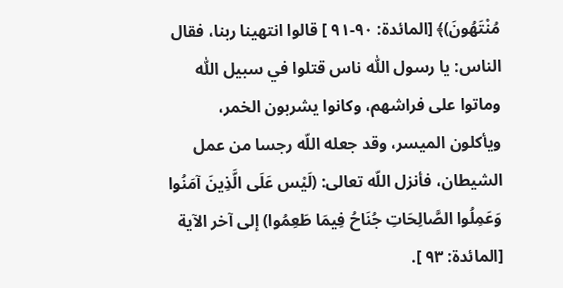مُنْتَهُونَ)﴾ [المائدة: ٩٠-٩١ ] قالوا انتهينا ربنا، فقال الناس: يا رسول اللّٰه ناس قتلوا في سبيل اللّٰه وماتوا على فراشهم، وكانوا يشربون الخمر، ويأكلون الميسر، وقد جعله اللّه رجسا من عمل الشيطان، فأنزل اللّه تعالى: (لَيْس عَلَى الَّذِينَ آمَنُوا وَعَمِلُوا الصَّالِحَاتِ جُنَاحُ فِيمَا طَعِمُوا) إلى آخر الآية [المائدة: ٩٣ ].